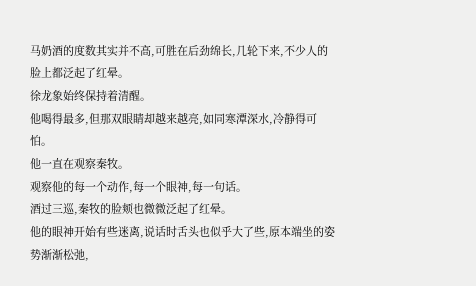马奶酒的度数其实并不高,可胜在后劲绵长,几轮下来,不少人的脸上都泛起了红晕。
徐龙象始终保持着清醒。
他喝得最多,但那双眼睛却越来越亮,如同寒潭深水,冷静得可怕。
他一直在观察秦牧。
观察他的每一个动作,每一个眼神,每一句话。
酒过三巡,秦牧的脸颊也微微泛起了红晕。
他的眼神开始有些迷离,说话时舌头也似乎大了些,原本端坐的姿势渐渐松弛,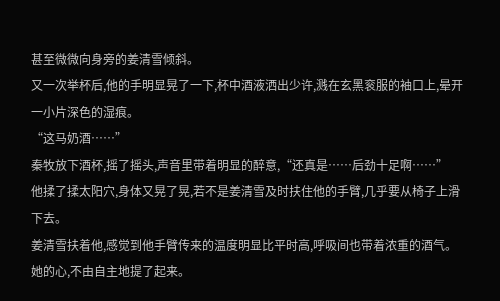甚至微微向身旁的姜清雪倾斜。
又一次举杯后,他的手明显晃了一下,杯中酒液洒出少许,溅在玄黑衮服的袖口上,晕开一小片深色的湿痕。
“这马奶酒……”
秦牧放下酒杯,摇了摇头,声音里带着明显的醉意,“还真是……后劲十足啊……”
他揉了揉太阳穴,身体又晃了晃,若不是姜清雪及时扶住他的手臂,几乎要从椅子上滑下去。
姜清雪扶着他,感觉到他手臂传来的温度明显比平时高,呼吸间也带着浓重的酒气。
她的心,不由自主地提了起来。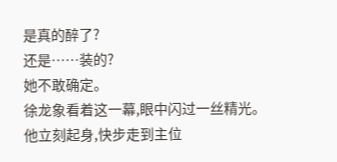是真的醉了?
还是……装的?
她不敢确定。
徐龙象看着这一幕,眼中闪过一丝精光。
他立刻起身,快步走到主位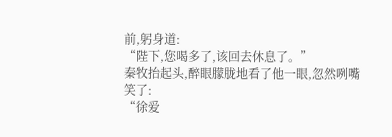前,躬身道:
“陛下,您喝多了,该回去休息了。”
秦牧抬起头,醉眼朦胧地看了他一眼,忽然咧嘴笑了:
“徐爱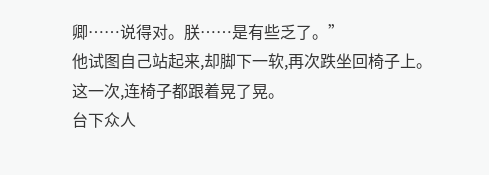卿……说得对。朕……是有些乏了。”
他试图自己站起来,却脚下一软,再次跌坐回椅子上。
这一次,连椅子都跟着晃了晃。
台下众人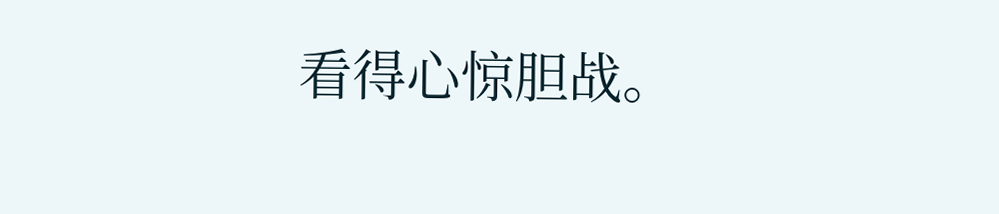看得心惊胆战。